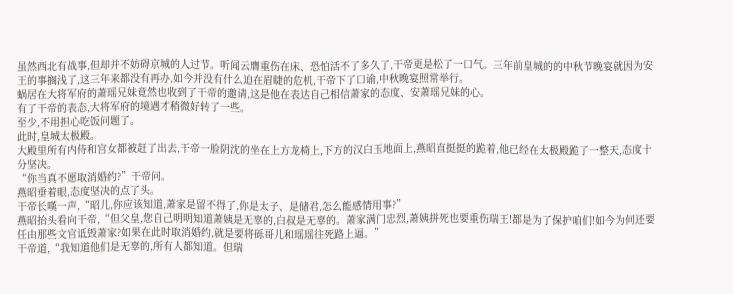虽然西北有战事,但却并不妨碍京城的人过节。听闻云膺重伤在床、恐怕活不了多久了,干帝更是松了一口气。三年前皇城的的中秋节晚宴就因为安王的事搁浅了,这三年来都没有再办,如今并没有什么迫在眉睫的危机,干帝下了口谕,中秋晚宴照常举行。
蜗居在大将军府的萧瑶兄妹竟然也收到了干帝的邀请,这是他在表达自己相信萧家的态度、安萧瑶兄妹的心。
有了干帝的表态,大将军府的境遇才稍微好转了一些。
至少,不用担心吃饭问题了。
此时,皇城太极殿。
大殿里所有内侍和宫女都被赶了出去,干帝一脸阴沈的坐在上方龙椅上,下方的汉白玉地面上,燕昭直挺挺的跪着,他已经在太极殿跪了一整天,态度十分坚决。
“你当真不愿取消婚约?”干帝问。
燕昭垂着眼,态度坚决的点了头。
干帝长嘆一声,“昭儿,你应该知道,萧家是留不得了,你是太子、是储君,怎么能感情用事?”
燕昭抬头看向干帝,“但父皇,您自己明明知道萧姨是无辜的,白叔是无辜的。萧家满门忠烈,萧姨拼死也要重伤瑞王!都是为了保护咱们!如今为何还要任由那些文官诋毁萧家?如果在此时取消婚约,就是要将砾哥儿和瑶瑶往死路上逼。”
干帝道,“我知道他们是无辜的,所有人都知道。但瑞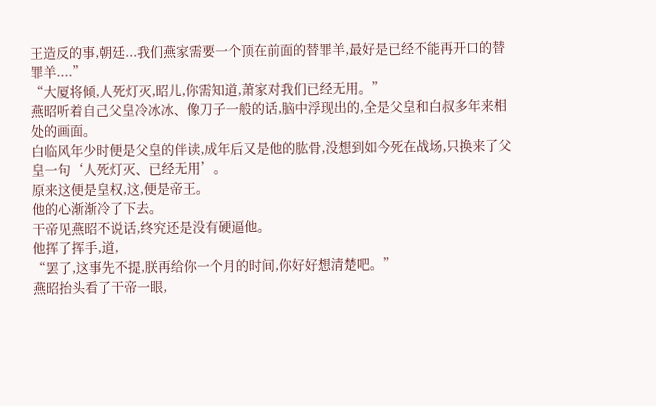王造反的事,朝廷...我们燕家需要一个顶在前面的替罪羊,最好是已经不能再开口的替罪羊....”
“大厦将倾,人死灯灭,昭儿,你需知道,萧家对我们已经无用。”
燕昭听着自己父皇冷冰冰、像刀子一般的话,脑中浮现出的,全是父皇和白叔多年来相处的画面。
白临风年少时便是父皇的伴读,成年后又是他的肱骨,没想到如今死在战场,只换来了父皇一句‘人死灯灭、已经无用’。
原来这便是皇权,这,便是帝王。
他的心渐渐冷了下去。
干帝见燕昭不说话,终究还是没有硬逼他。
他挥了挥手,道,
“罢了,这事先不提,朕再给你一个月的时间,你好好想清楚吧。”
燕昭抬头看了干帝一眼,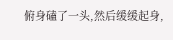俯身磕了一头,然后缓缓起身,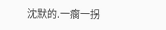沈默的.一瘸一拐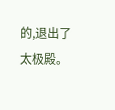的,退出了太极殿。